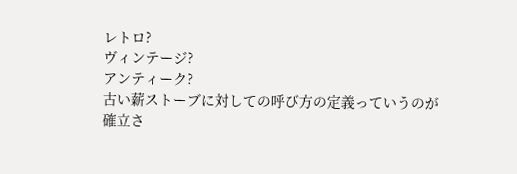レトロ?
ヴィンテージ?
アンティーク?
古い薪ストーブに対しての呼び方の定義っていうのが確立さ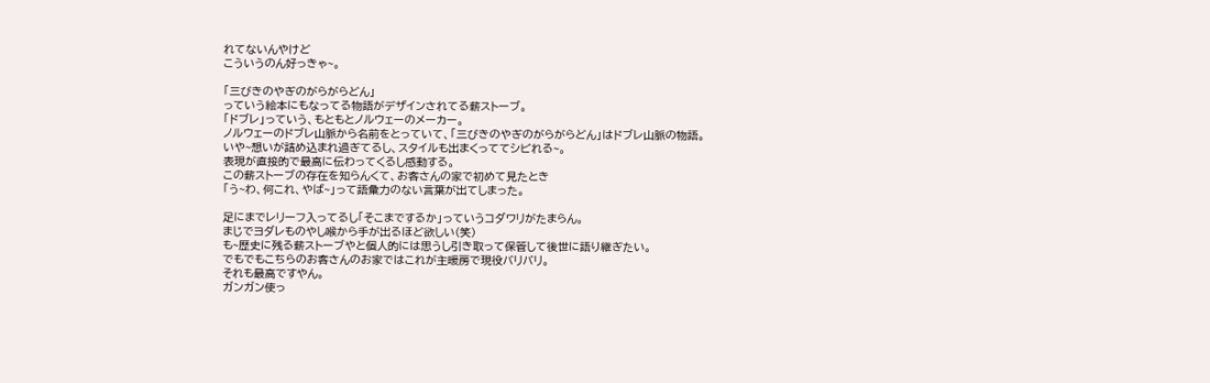れてないんやけど
こういうのん好っきゃ~。

「三びきのやぎのがらがらどん」
っていう絵本にもなってる物語がデザインされてる薪ストーブ。
「ドブレ」っていう、もともとノルウェーのメーカー。
ノルウェーのドブレ山脈から名前をとっていて、「三びきのやぎのがらがらどん」はドブレ山脈の物語。
いや~想いが詰め込まれ過ぎてるし、スタイルも出まくっててシビれる~。
表現が直接的で最高に伝わってくるし感動する。
この薪ストーブの存在を知らんくて、お客さんの家で初めて見たとき
「う~わ、何これ、やば~」って語彙力のない言葉が出てしまった。

足にまでレリーフ入ってるし「そこまでするか」っていうコダワリがたまらん。
まじでヨダレものやし喉から手が出るほど欲しい(笑)
も~歴史に残る薪ストーブやと個人的には思うし引き取って保管して後世に語り継ぎたい。
でもでもこちらのお客さんのお家ではこれが主暖房で現役バリバリ。
それも最高ですやん。
ガンガン使っ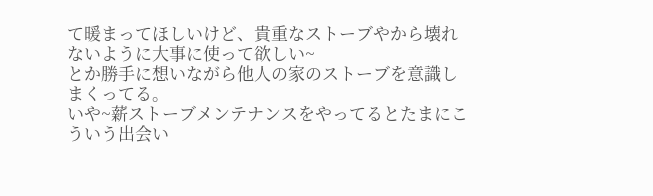て暖まってほしいけど、貴重なストーブやから壊れないように大事に使って欲しい~
とか勝手に想いながら他人の家のストーブを意識しまくってる。
いや~薪ストーブメンテナンスをやってるとたまにこういう出会い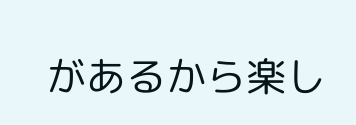があるから楽し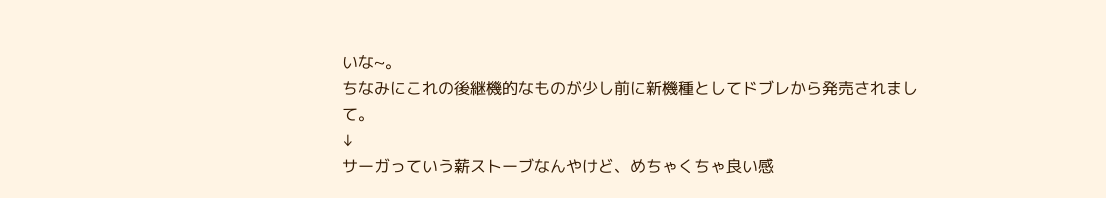いな~。
ちなみにこれの後継機的なものが少し前に新機種としてドブレから発売されまして。
↓
サーガっていう薪ストーブなんやけど、めちゃくちゃ良い感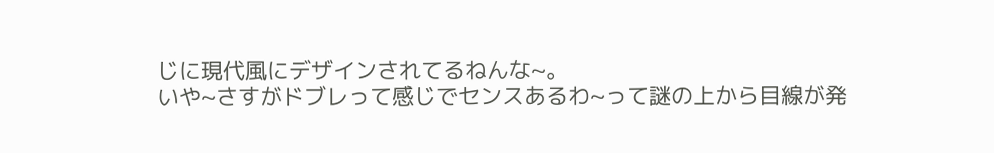じに現代風にデザインされてるねんな~。
いや~さすがドブレって感じでセンスあるわ~って謎の上から目線が発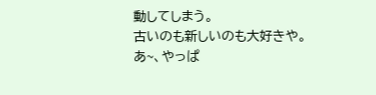動してしまう。
古いのも新しいのも大好きや。
あ~、やっぱ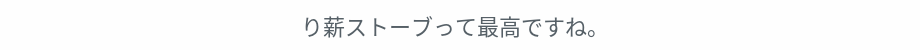り薪ストーブって最高ですね。